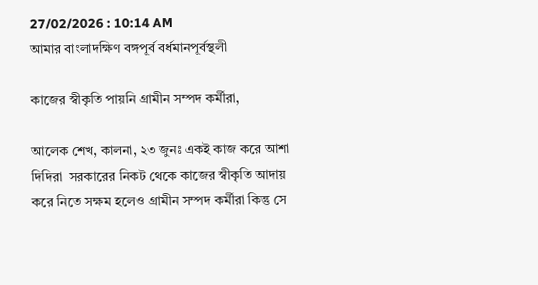27/02/2026 : 10:14 AM
আমার বাংলাদক্ষিণ বঙ্গপূর্ব বর্ধমানপূর্বস্থলী

কাজের স্বীকৃতি পায়নি গ্রামীন সম্পদ কর্মীরা,

আলেক শেখ, কালনা, ২৩ জুনঃ একই কাজ করে আশা দিদিরা  সরকারের নিকট থেকে কাজের স্বীকৃতি আদায় করে নিতে সক্ষম হলেও গ্রামীন সম্পদ কর্মীরা কিন্তু সে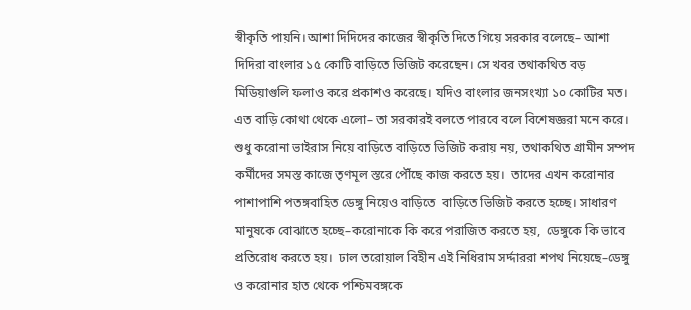স্বীকৃতি পায়নি। আশা দিদিদের কাজের স্বীকৃতি দিতে গিয়ে সরকার বলেছে– আশা দিদিরা বাংলার ১৫ কোটি বাড়িতে ভিজিট করেছেন। সে খবর তথাকথিত বড় মিডিয়াগুলি ফলাও করে প্রকাশও করেছে। যদিও বাংলার জনসংখ্যা ১০ কোটির মত। এত বাড়ি কোথা থেকে এলো– তা সরকারই বলতে পারবে বলে বিশেষজ্ঞরা মনে করে। শুধু করোনা ভাইরাস নিয়ে বাড়িতে বাড়িতে ভিজিট করায় নয়, তথাকথিত গ্রামীন সম্পদ কর্মীদের সমস্ত কাজে তৃণমূল স্তরে পৌঁছে কাজ করতে হয়।  তাদের এখন করোনার পাশাপাশি পতঙ্গবাহিত ডেঙ্গু নিয়েও বাড়িতে  বাড়িতে ভিজিট করতে হচ্ছে। সাধারণ মানুষকে বোঝাতে হচ্ছে–করোনাকে কি করে পরাজিত করতে হয়,  ডেঙ্গুকে কি ভাবে প্রতিরোধ করতে হয়।  ঢাল তরোয়াল বিহীন এই নিধিরাম সর্দ্দাররা শপথ নিয়েছে–ডেঙ্গু ও করোনার হাত থেকে পশ্চিমবঙ্গকে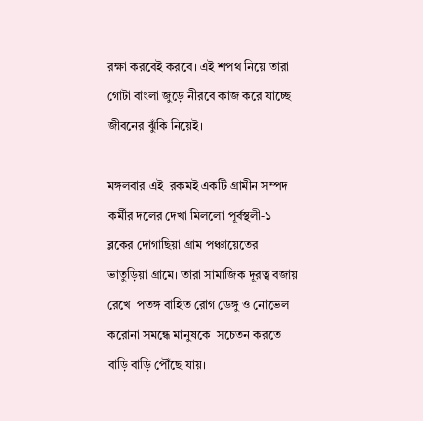রক্ষা করবেই করবে। এই শপথ নিয়ে তারা গোটা বাংলা জুড়ে নীরবে কাজ করে যাচ্ছে জীবনের ঝুঁকি নিয়েই।

মঙ্গলবার এই  রকমই একটি গ্রামীন সম্পদ কর্মীর দলের দেখা মিললো পূর্বস্থলী-১ ব্লকের দোগাছিয়া গ্রাম পঞ্চায়েতের ভাতুড়িয়া গ্রামে। তারা সামাজিক দূরত্ব বজায় রেখে  পতঙ্গ বাহিত রোগ ডেঙ্গু ও নোভেল করোনা সমন্ধে মানুষকে  সচেতন করতে  বাড়ি বাড়ি পৌঁছে যায়।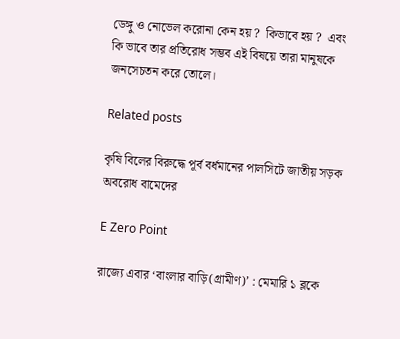ডেঙ্গু ও নোভেল করোনা কেন হয় ?  কিভাবে হয় ?  এবং কি ভাবে তার প্রতিরোধ সম্ভব এই বিষয়ে তারা মানুষকে জনসেচতন করে তোলে।

Related posts

কৃষি বিলের বিরুদ্ধে পূর্ব বর্ধমানের পালসিটে জাতীয় সড়ক অবরোধ বামেদের

E Zero Point

রাজ্যে এবার ‘বাংলার বাড়ি(গ্রামীণ)’ : মেমারি ১ ব্লকে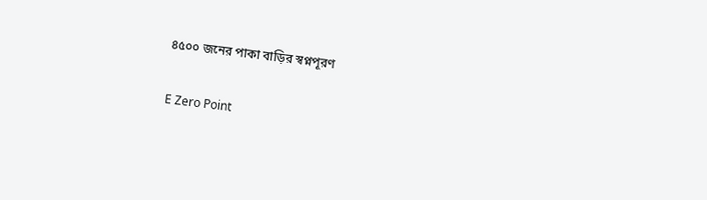৪৫০০ জনের পাকা বাড়ির স্বপ্নপূরণ

E Zero Point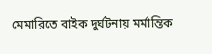মেমারিতে বাইক দুর্ঘটনায় মর্মান্তিক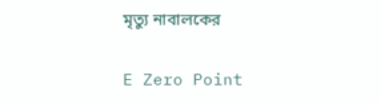মৃত্যু নাবালকের

E Zero Point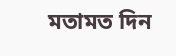মতামত দিন